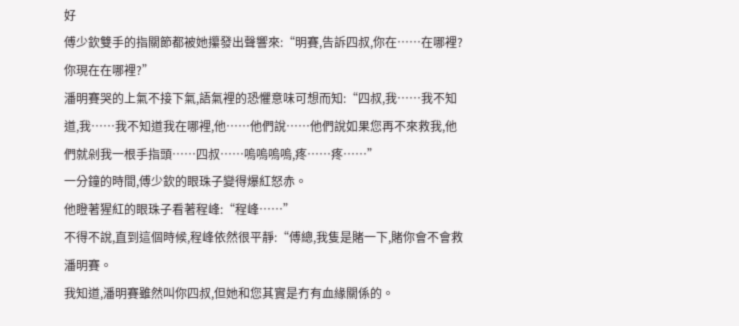好
傅少欽雙手的指關節都被她攥發出聲響來:“明賽,告訴四叔,你在……在哪裡?你現在在哪裡?”
潘明賽哭的上氣不接下氣,語氣裡的恐懼意味可想而知:“四叔,我……我不知道,我……我不知道我在哪裡,他……他們說……他們說如果您再不來救我,他們就剁我一根手指頭……四叔……嗚嗚嗚嗚,疼……疼……”
一分鐘的時間,傅少欽的眼珠子變得爆紅怒赤。
他瞪著猩紅的眼珠子看著程峰:“程峰……”
不得不說,直到這個時候,程峰依然很平靜:“傅總,我隻是賭一下,賭你會不會救潘明賽。
我知道,潘明賽雖然叫你四叔,但她和您其實是冇有血緣關係的。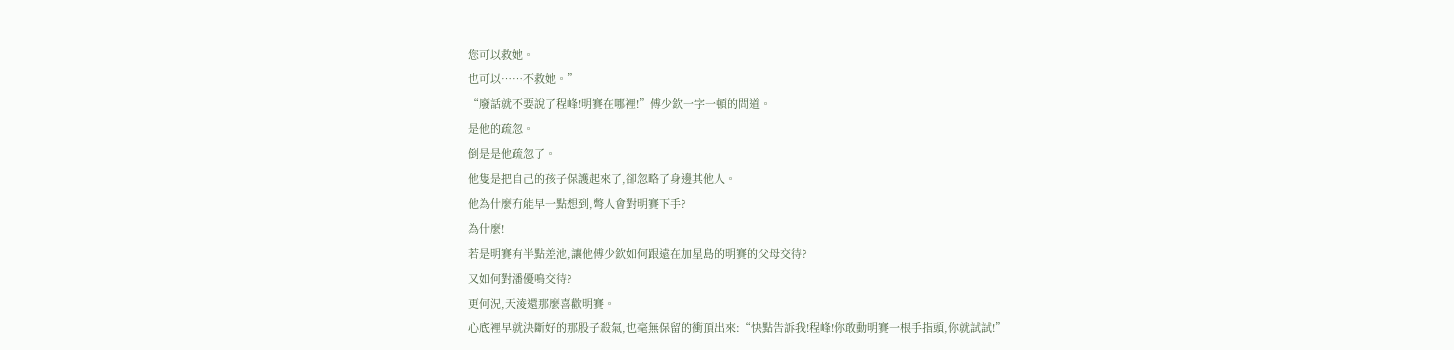您可以救她。
也可以……不救她。”
“廢話就不要說了程峰!明賽在哪裡!”傅少欽一字一頓的問道。
是他的疏忽。
倒是是他疏忽了。
他隻是把自己的孩子保護起來了,卻忽略了身邊其他人。
他為什麼冇能早一點想到,彆人會對明賽下手?
為什麼!
若是明賽有半點差池,讓他傅少欽如何跟遠在加星島的明賽的父母交待?
又如何對潘優鳴交待?
更何況,天淩還那麼喜歡明賽。
心底裡早就決斷好的那股子殺氣,也毫無保留的衝頂出來:“快點告訴我!程峰!你敢動明賽一根手指頭,你就試試!”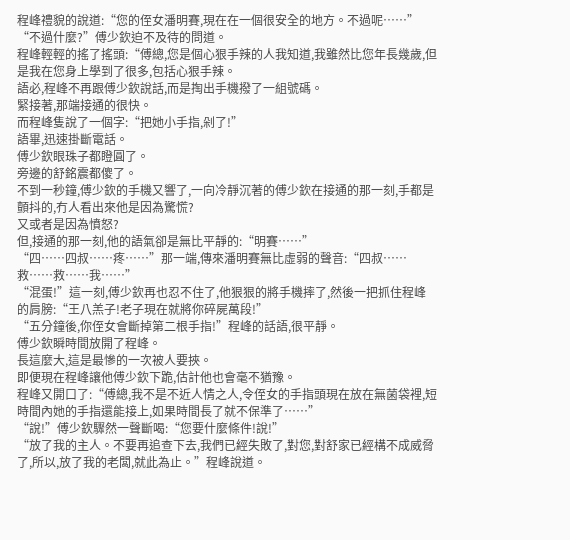程峰禮貌的說道:“您的侄女潘明賽,現在在一個很安全的地方。不過呢……”
“不過什麼?”傅少欽迫不及待的問道。
程峰輕輕的搖了搖頭:“傅總,您是個心狠手辣的人我知道,我雖然比您年長幾歲,但是我在您身上學到了很多,包括心狠手辣。
語必,程峰不再跟傅少欽說話,而是掏出手機撥了一組號碼。
緊接著,那端接通的很快。
而程峰隻說了一個字:“把她小手指,剁了!”
語畢,迅速掛斷電話。
傅少欽眼珠子都瞪圓了。
旁邊的舒銘震都傻了。
不到一秒鐘,傅少欽的手機又響了,一向冷靜沉著的傅少欽在接通的那一刻,手都是顫抖的,冇人看出來他是因為驚慌?
又或者是因為憤怒?
但,接通的那一刻,他的語氣卻是無比平靜的:“明賽……”
“四……四叔……疼……”那一端,傳來潘明賽無比虛弱的聲音:“四叔……救……救……我……”
“混蛋!”這一刻,傅少欽再也忍不住了,他狠狠的將手機摔了,然後一把抓住程峰的肩膀:“王八羔子!老子現在就將你碎屍萬段!”
“五分鐘後,你侄女會斷掉第二根手指!”程峰的話語,很平靜。
傅少欽瞬時間放開了程峰。
長這麼大,這是最慘的一次被人要挾。
即便現在程峰讓他傅少欽下跪,估計他也會毫不猶豫。
程峰又開口了:“傅總,我不是不近人情之人,令侄女的手指頭現在放在無菌袋裡,短時間內她的手指還能接上,如果時間長了就不保準了……”
“說!”傅少欽驟然一聲斷喝:“您要什麼條件!說!”
“放了我的主人。不要再追查下去,我們已經失敗了,對您,對舒家已經構不成威脅了,所以,放了我的老闆,就此為止。”程峰說道。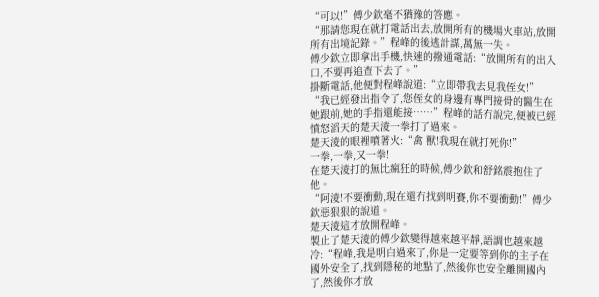“可以!”傅少欽毫不猶豫的答應。
“那請您現在就打電話出去,放開所有的機場火車站,放開所有出境記錄。”程峰的後逃計謀,萬無一失。
傅少欽立即拿出手機,快速的撥通電話:“放開所有的出入口,不要再追查下去了。”
掛斷電話,他便對程峰說道:“立即帶我去見我侄女!”
“我已經發出指令了,您侄女的身邊有專門接骨的醫生在她跟前,她的手指還能接……”程峰的話冇說完,便被已經憤怒滔天的楚天淩一拳打了過來。
楚天淩的眼裡噴著火:“禽 獸!我現在就打死你!”
一拳,一拳,又一拳!
在楚天淩打的無比瘋狂的時候,傅少欽和舒銘震抱住了他。
“阿淩!不要衝動,現在還冇找到明賽,你不要衝動!”傅少欽惡狠狠的說道。
楚天淩這才放開程峰。
製止了楚天淩的傅少欽變得越來越平靜,語調也越來越冷:“程峰,我是明白過來了,你是一定要等到你的主子在國外安全了,找到隱秘的地點了,然後你也安全離開國內了,然後你才放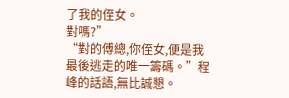了我的侄女。
對嗎?”
“對的傅總,你侄女,便是我最後逃走的唯一籌碼。”程峰的話語,無比誠懇。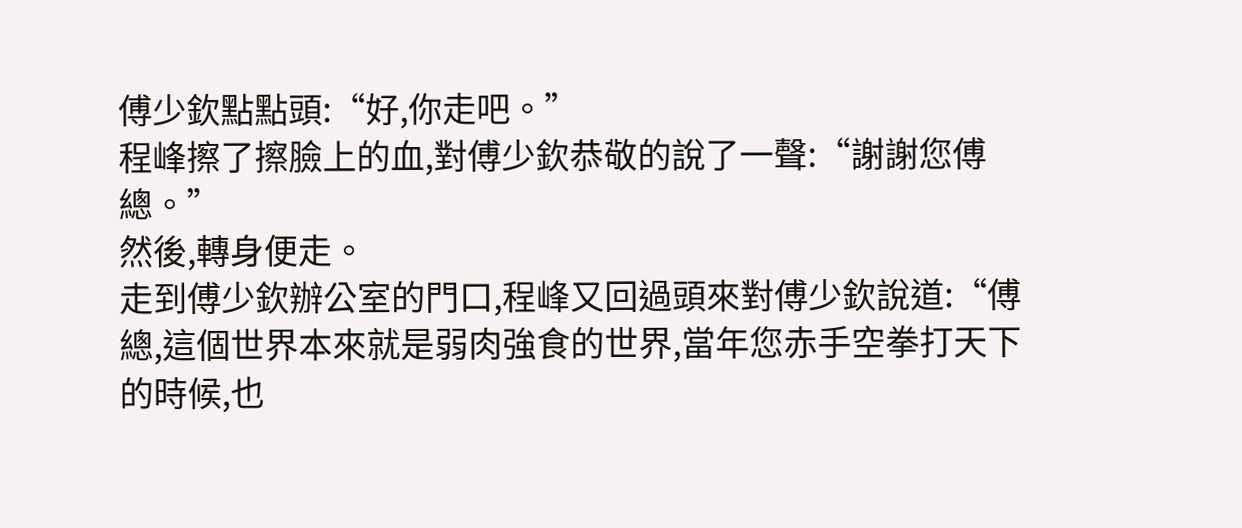傅少欽點點頭:“好,你走吧。”
程峰擦了擦臉上的血,對傅少欽恭敬的說了一聲:“謝謝您傅總。”
然後,轉身便走。
走到傅少欽辦公室的門口,程峰又回過頭來對傅少欽說道:“傅總,這個世界本來就是弱肉強食的世界,當年您赤手空拳打天下的時候,也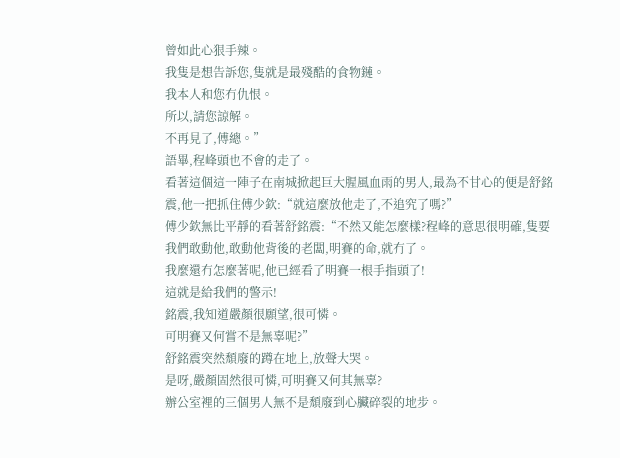曾如此心狠手辣。
我隻是想告訴您,隻就是最殘酷的食物鏈。
我本人和您冇仇恨。
所以,請您諒解。
不再見了,傅總。”
語畢,程峰頭也不會的走了。
看著這個這一陣子在南城掀起巨大腥風血雨的男人,最為不甘心的便是舒銘震,他一把抓住傅少欽:“就這麼放他走了,不追究了嗎?”
傅少欽無比平靜的看著舒銘震:“不然又能怎麼樣?程峰的意思很明確,隻要我們敢動他,敢動他背後的老闆,明賽的命,就冇了。
我麼還冇怎麼著呢,他已經看了明賽一根手指頭了!
這就是給我們的警示!
銘震,我知道嚴顏很願望,很可憐。
可明賽又何嘗不是無辜呢?”
舒銘震突然頹廢的蹲在地上,放聲大哭。
是呀,嚴顏固然很可憐,可明賽又何其無辜?
辦公室裡的三個男人無不是頹廢到心臟碎裂的地步。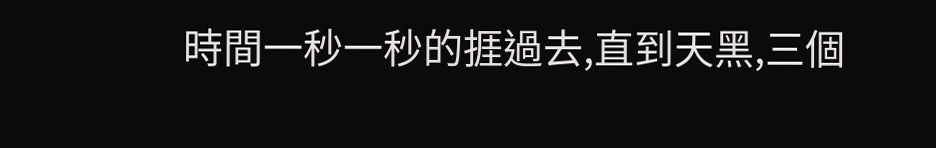時間一秒一秒的捱過去,直到天黑,三個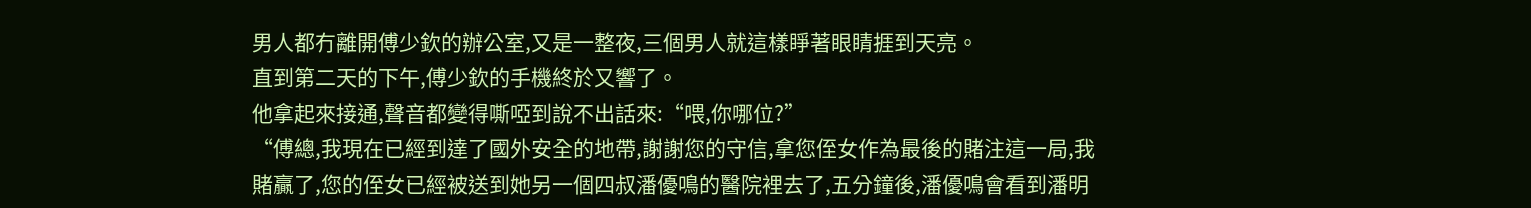男人都冇離開傅少欽的辦公室,又是一整夜,三個男人就這樣睜著眼睛捱到天亮。
直到第二天的下午,傅少欽的手機終於又響了。
他拿起來接通,聲音都變得嘶啞到說不出話來:“喂,你哪位?”
“傅總,我現在已經到達了國外安全的地帶,謝謝您的守信,拿您侄女作為最後的賭注這一局,我賭贏了,您的侄女已經被送到她另一個四叔潘優鳴的醫院裡去了,五分鐘後,潘優鳴會看到潘明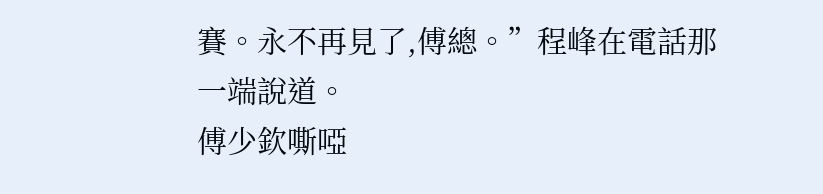賽。永不再見了,傅總。”程峰在電話那一端說道。
傅少欽嘶啞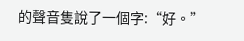的聲音隻說了一個字:“好。”